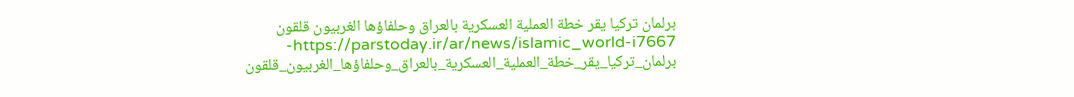برلمان تركيا يقر خطة العملية العسكرية بالعراق وحلفاؤها الغربيون قلقون
https://parstoday.ir/ar/news/islamic_world-i7667-برلمان_تركيا_يقر_خطة_العملية_العسكرية_بالعراق_وحلفاؤها_الغربيون_قلقون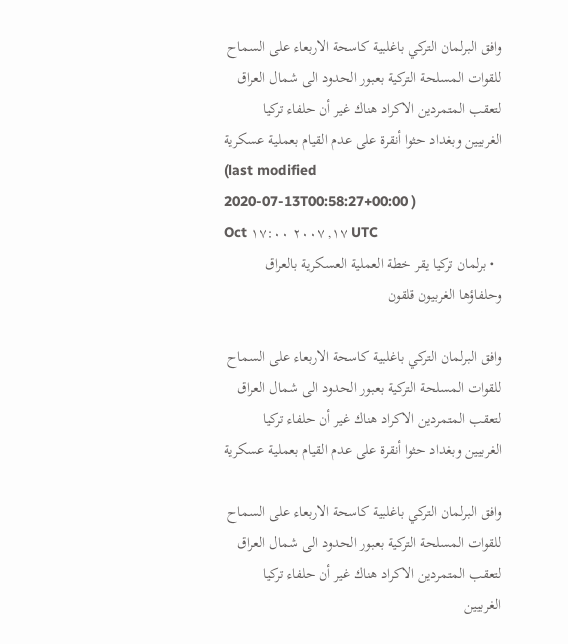وافق البرلمان التركي باغلبية كاسحة الاربعاء على السماح للقوات المسلحة التركية بعبور الحدود الى شمال العراق لتعقب المتمردين الاكراد هناك غير أن حلفاء تركيا الغربيين وبغداد حثوا أنقرة على عدم القيام بعملية عسكرية
(last modified 2020-07-13T00:58:27+00:00 )
Oct ١٧, ٢٠٠٧ ١٧:٠٠ UTC
  • برلمان تركيا يقر خطة العملية العسكرية بالعراق وحلفاؤها الغربيون قلقون

وافق البرلمان التركي باغلبية كاسحة الاربعاء على السماح للقوات المسلحة التركية بعبور الحدود الى شمال العراق لتعقب المتمردين الاكراد هناك غير أن حلفاء تركيا الغربيين وبغداد حثوا أنقرة على عدم القيام بعملية عسكرية

وافق البرلمان التركي باغلبية كاسحة الاربعاء على السماح للقوات المسلحة التركية بعبور الحدود الى شمال العراق لتعقب المتمردين الاكراد هناك غير أن حلفاء تركيا الغربيين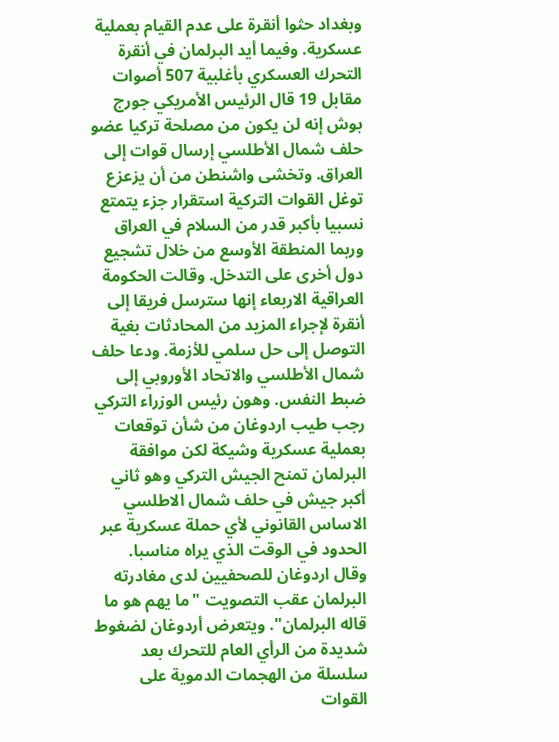وبغداد حثوا أنقرة على عدم القيام بعملية عسكرية. وفيما أيد البرلمان في أنقرة التحرك العسكري بأغلبية 507 أصوات مقابل 19 قال الرئيس الأمريكي جورج بوش إنه لن يكون من مصلحة تركيا عضو حلف شمال الأطلسي إرسال قوات إلى العراق. وتخشى واشنطن من أن يزعزع توغل القوات التركية استقرار جزء يتمتع نسبيا بأكبر قدر من السلام في العراق وربما المنطقة الأوسع من خلال تشجيع دول أخرى على التدخل. وقالت الحكومة العراقية الاربعاء إنها سترسل فريقا إلى أنقرة لإجراء المزيد من المحادثات بغية التوصل إلى حل سلمي للأزمة. ودعا حلف شمال الأطلسي والاتحاد الأوروبي إلى ضبط النفس. وهون رئيس الوزراء التركي رجب طيب اردوغان من شأن توقعات بعملية عسكرية وشيكة لكن موافقة البرلمان تمنح الجيش التركي وهو ثاني أكبر جيش في حلف شمال الاطلسي الاساس القانوني لأي حملة عسكرية عبر الحدود في الوقت الذي يراه مناسبا. وقال اردوغان للصحفيين لدى مغادرته البرلمان عقب التصويت "ما يهم هو ما قاله البرلمان". ويتعرض أردوغان لضغوط شديدة من الرأي العام للتحرك بعد سلسلة من الهجمات الدموية على القوات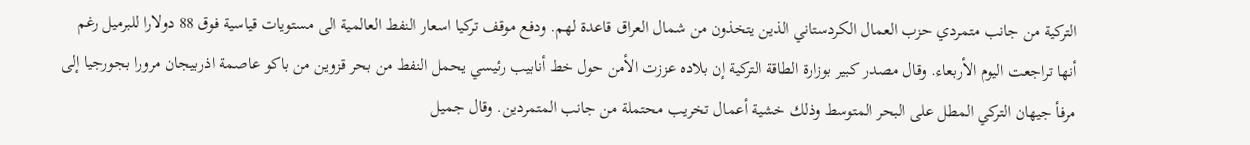التركية من جانب متمردي حزب العمال الكردستاني الذين يتخذون من شمال العراق قاعدة لهم. ودفع موقف تركيا اسعار النفط العالمية الى مستويات قياسية فوق 88 دولارا للبرميل رغم أنها تراجعت اليوم الأربعاء. وقال مصدر كبير بوزارة الطاقة التركية إن بلاده عززت الأمن حول خط أنابيب رئيسي يحمل النفط من بحر قزوين من باكو عاصمة اذربيجان مرورا بجورجيا إلى مرفأ جيهان التركي المطل على البحر المتوسط وذلك خشية أعمال تخريب محتملة من جانب المتمردين. وقال جميل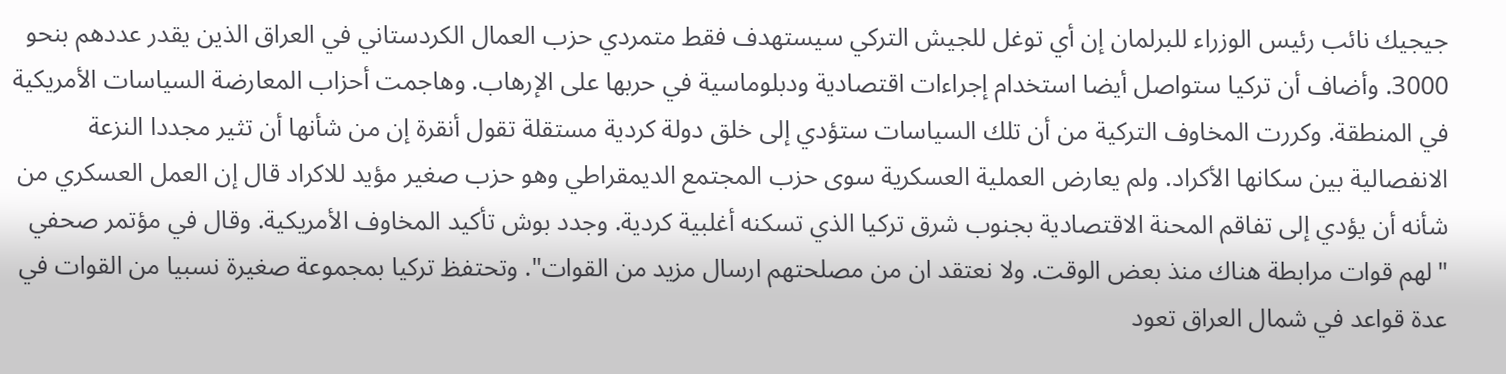جيجيك نائب رئيس الوزراء للبرلمان إن أي توغل للجيش التركي سيستهدف فقط متمردي حزب العمال الكردستاني في العراق الذين يقدر عددهم بنحو 3000. وأضاف أن تركيا ستواصل أيضا استخدام إجراءات اقتصادية ودبلوماسية في حربها على الإرهاب. وهاجمت أحزاب المعارضة السياسات الأمريكية في المنطقة. وكررت المخاوف التركية من أن تلك السياسات ستؤدي إلى خلق دولة كردية مستقلة تقول أنقرة إن من شأنها أن تثير مجددا النزعة الانفصالية بين سكانها الأكراد. ولم يعارض العملية العسكرية سوى حزب المجتمع الديمقراطي وهو حزب صغير مؤيد للاكراد قال إن العمل العسكري من شأنه أن يؤدي إلى تفاقم المحنة الاقتصادية بجنوب شرق تركيا الذي تسكنه أغلبية كردية. وجدد بوش تأكيد المخاوف الأمريكية. وقال في مؤتمر صحفي "لهم قوات مرابطة هناك منذ بعض الوقت. ولا نعتقد ان من مصلحتهم ارسال مزيد من القوات". وتحتفظ تركيا بمجموعة صغيرة نسبيا من القوات في عدة قواعد في شمال العراق تعود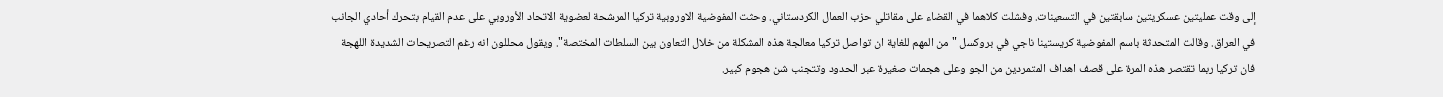إلى وقت عمليتين عسكريتين سابقتين في التسعينات. وفشلت كلاهما في القضاء على مقاتلي حزب العمال الكردستاني. وحثت المفوضية الاوروبية تركيا المرشحة لعضوية الاتحاد الأوروبي على عدم القيام بتحرك أحادي الجانب في العراق. وقالت المتحدثة باسم المفوضية كريستينا ناجي في بروكسل "من المهم للغاية ان تواصل تركيا معالجة هذه المشكلة من خلال التعاون بين السلطات المختصة". ويقول محللون انه رغم التصريحات الشديدة اللهجة فان تركيا ربما تقتصر هذه المرة على قصف اهداف المتمردين من الجو وعلى هجمات صغيرة عبر الحدود وتتجنب شن هجوم كبير.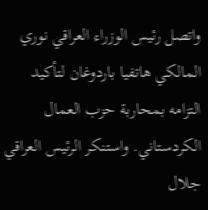واتصل رئيس الوزراء العراقي نوري المالكي هاتفيا باردوغان لتأكيد التزامه بمحاربة حزب العمال الكردستاني. واستنكر الرئيس العراقي جلال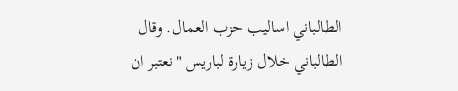الطالباني اساليب حزب العمال. وقال الطالباني خلال زيارة لباريس "نعتبر ان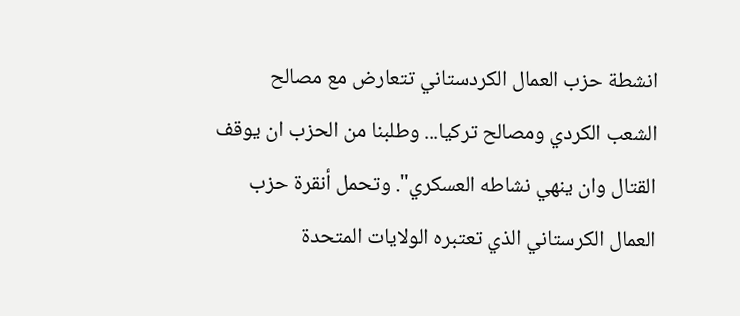انشطة حزب العمال الكردستاني تتعارض مع مصالح الشعب الكردي ومصالح تركيا... وطلبنا من الحزب ان يوقف القتال وان ينهي نشاطه العسكري". وتحمل أنقرة حزب العمال الكرستاني الذي تعتبره الولايات المتحدة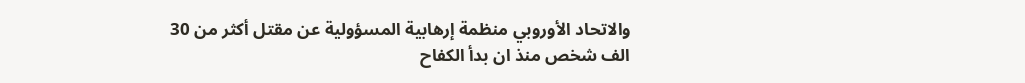والاتحاد الأوروبي منظمة إرهابية المسؤولية عن مقتل أكثر من 30 الف شخص منذ ان بدأ الكفاح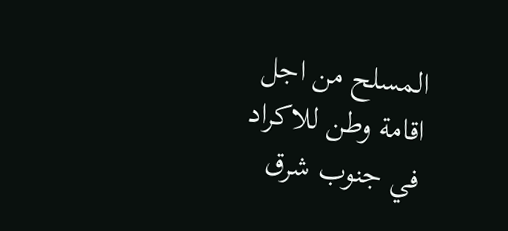المسلح من اجل اقامة وطن للاكراد في جنوب شرق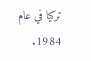تركيا في عام 1984.